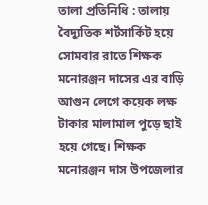তালা প্রতিনিধি : তালায় বৈদ্যুতিক শর্টসার্কিট হয়ে সোমবার রাতে শিক্ষক মনোরঞ্জন দাসের এর বাড়ি আগুন লেগে কয়েক লক্ষ টাকার মালামাল পুড়ে ছাই হয়ে গেছে। শিক্ষক মনোরঞ্জন দাস উপজেলার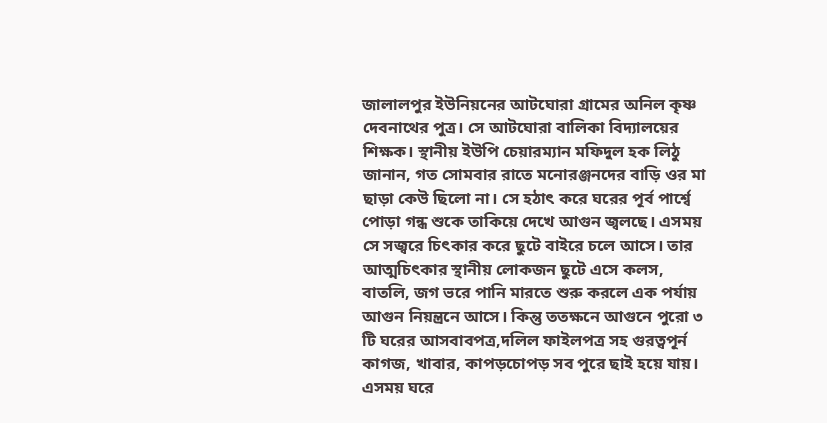জালালপুর ইউনিয়নের আটঘোরা গ্রামের অনিল কৃষ্ণ দেবনাথের পুত্র। সে আটঘোরা বালিকা বিদ্যালয়ের শিক্ষক। স্থানীয় ইউপি চেয়ারম্যান মফিদুল হক লিঠু জানান, গত সোমবার রাতে মনোরঞ্জনদের বাড়ি ওর মা ছাড়া কেউ ছিলো না। সে হঠাৎ করে ঘরের পূর্ব পার্শ্বে পোড়া গন্ধ শুকে তাকিয়ে দেখে আগুন জ্বলছে। এসময় সে সজ্বরে চিৎকার করে ছুটে বাইরে চলে আসে। তার আত্মচিৎকার স্থানীয় লোকজন ছুটে এসে কলস, বাতলি, জগ ভরে পানি মারতে শুরু করলে এক পর্যায় আগুন নিয়ন্ত্রনে আসে। কিন্তু ততক্ষনে আগুনে পুরো ৩ টি ঘরের আসবাবপত্র,দলিল ফাইলপত্র সহ গুরত্বপূর্ন কাগজ, খাবার, কাপড়চোপড় সব পুরে ছাই হয়ে যায়। এসময় ঘরে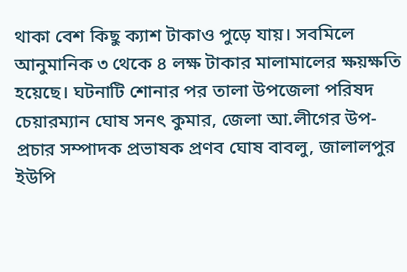থাকা বেশ কিছু ক্যাশ টাকাও পুড়ে যায়। সবমিলে আনুমানিক ৩ থেকে ৪ লক্ষ টাকার মালামালের ক্ষয়ক্ষতি হয়েছে। ঘটনাটি শোনার পর তালা উপজেলা পরিষদ চেয়ারম্যান ঘোষ সনৎ কুমার, জেলা আ.লীগের উপ-প্রচার সম্পাদক প্রভাষক প্রণব ঘোষ বাবলু, জালালপুর ইউপি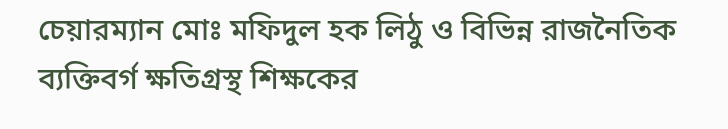চেয়ারম্যান মোঃ মফিদুল হক লিঠু ও বিভিন্ন রাজনৈতিক ব্যক্তিবর্গ ক্ষতিগ্রস্থ শিক্ষকের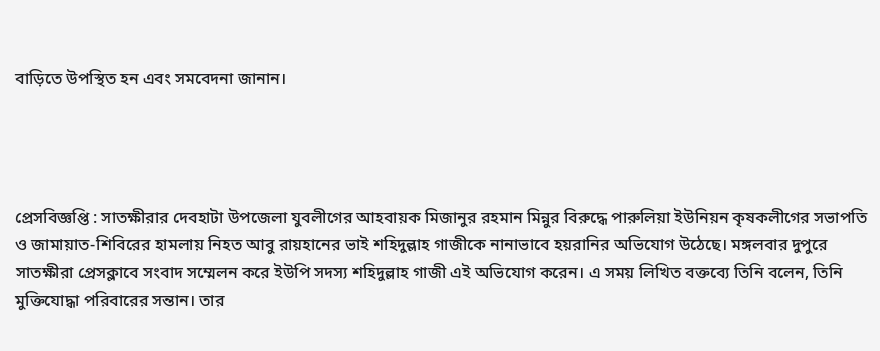বাড়িতে উপস্থিত হন এবং সমবেদনা জানান।




প্রেসবিজ্ঞপ্তি : সাতক্ষীরার দেবহাটা উপজেলা যুবলীগের আহবায়ক মিজানুর রহমান মিন্নুর বিরুদ্ধে পারুলিয়া ইউনিয়ন কৃষকলীগের সভাপতি ও জামায়াত-শিবিরের হামলায় নিহত আবু রায়হানের ভাই শহিদুল্লাহ গাজীকে নানাভাবে হয়রানির অভিযোগ উঠেছে। মঙ্গলবার দুপুরে সাতক্ষীরা প্রেসক্লাবে সংবাদ সম্মেলন করে ইউপি সদস্য শহিদুল্লাহ গাজী এই অভিযোগ করেন। এ সময় লিখিত বক্তব্যে তিনি বলেন, তিনি মুক্তিযোদ্ধা পরিবারের সন্তান। তার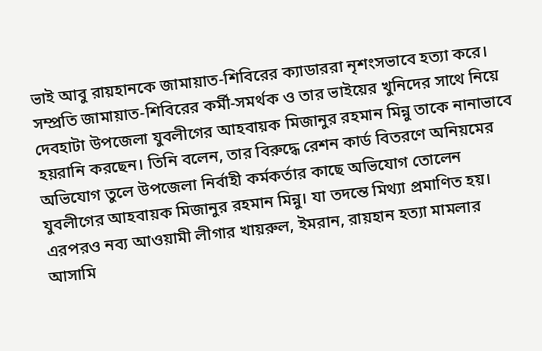ভাই আবু রায়হানকে জামায়াত-শিবিরের ক্যাডাররা নৃশংসভাবে হত্যা করে। সম্প্রতি জামায়াত-শিবিরের কর্মী-সমর্থক ও তার ভাইয়ের খুনিদের সাথে নিয়ে দেবহাটা উপজেলা যুবলীগের আহবায়ক মিজানুর রহমান মিন্নু তাকে নানাভাবে হয়রানি করছেন। তিনি বলেন, তার বিরুদ্ধে রেশন কার্ড বিতরণে অনিয়মের অভিযোগ তুলে উপজেলা নির্বাহী কর্মকর্তার কাছে অভিযোগ তোলেন যুবলীগের আহবায়ক মিজানুর রহমান মিন্নু। যা তদন্তে মিথ্যা প্রমাণিত হয়। এরপরও নব্য আওয়ামী লীগার খায়রুল, ইমরান, রায়হান হত্যা মামলার আসামি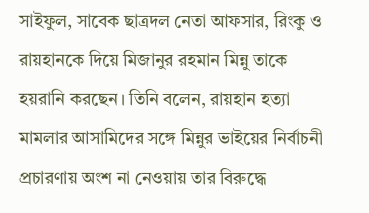সাইফুল, সাবেক ছাত্রদল নেতা আফসার, রিংকু ও রায়হানকে দিয়ে মিজানুর রহমান মিন্নু তাকে হয়রানি করছেন। তিনি বলেন, রায়হান হত্যা মামলার আসামিদের সঙ্গে মিন্নুর ভাইয়ের নির্বাচনী প্রচারণায় অংশ না নেওয়ায় তার বিরুদ্ধে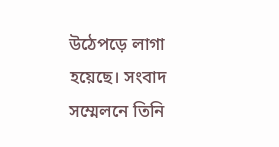উঠেপড়ে লাগা হয়েছে। সংবাদ সম্মেলনে তিনি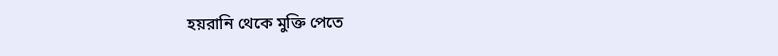হয়রানি থেকে মুক্তি পেতে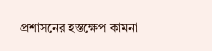প্রশাসনের হস্তক্ষেপ কামনা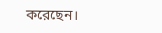করেছেন।